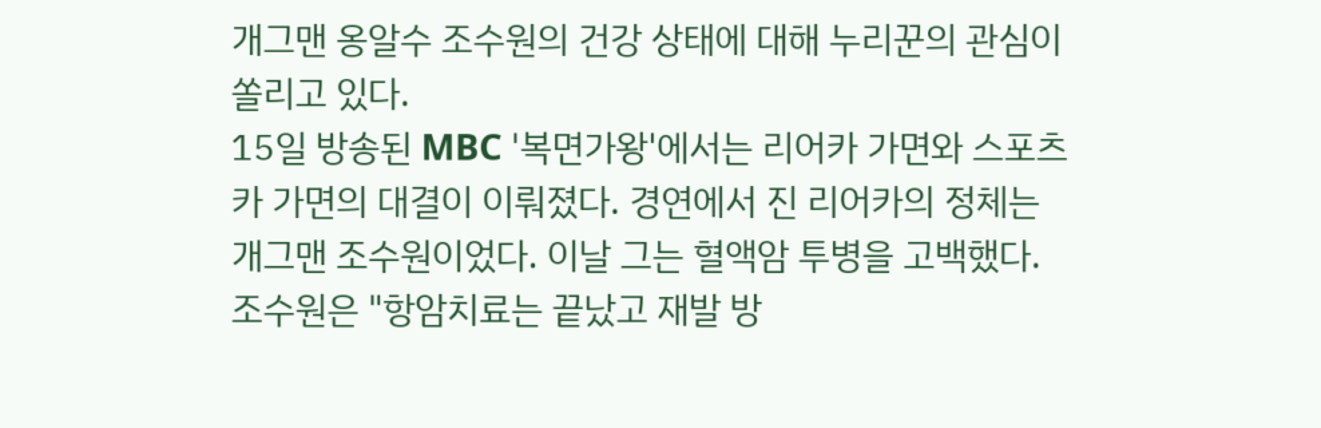개그맨 옹알수 조수원의 건강 상태에 대해 누리꾼의 관심이 쏠리고 있다.
15일 방송된 MBC '복면가왕'에서는 리어카 가면와 스포츠카 가면의 대결이 이뤄졌다. 경연에서 진 리어카의 정체는 개그맨 조수원이었다. 이날 그는 혈액암 투병을 고백했다. 조수원은 "항암치료는 끝났고 재발 방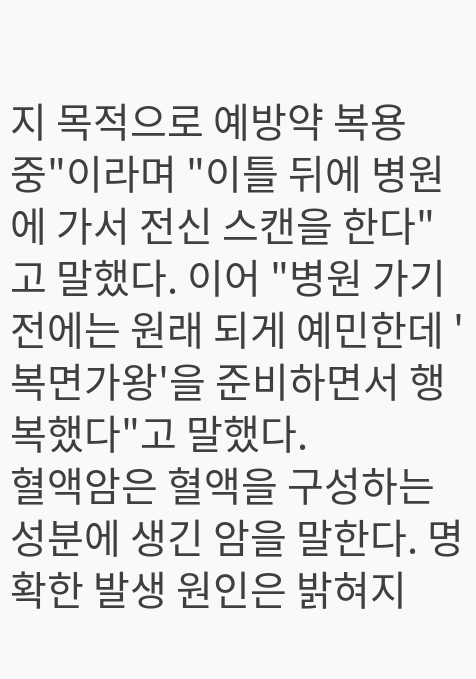지 목적으로 예방약 복용 중"이라며 "이틀 뒤에 병원에 가서 전신 스캔을 한다"고 말했다. 이어 "병원 가기 전에는 원래 되게 예민한데 '복면가왕'을 준비하면서 행복했다"고 말했다.
혈액암은 혈액을 구성하는 성분에 생긴 암을 말한다. 명확한 발생 원인은 밝혀지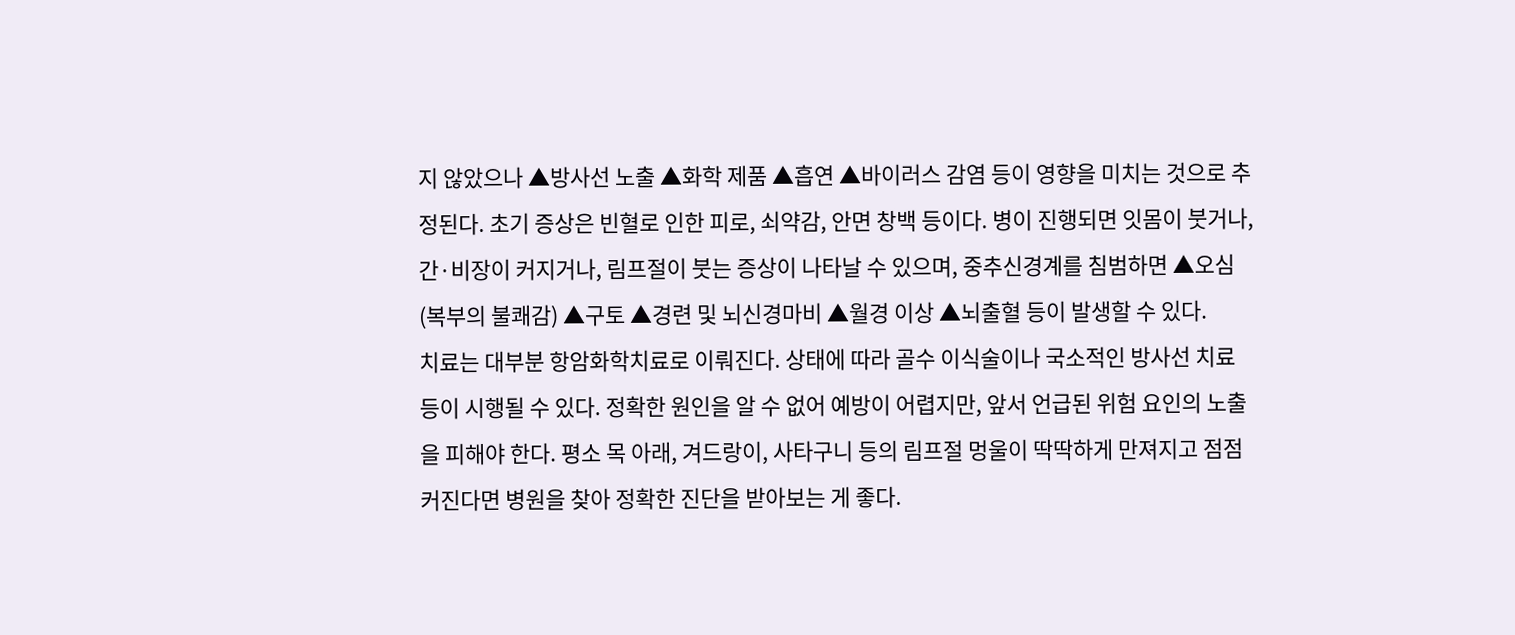지 않았으나 ▲방사선 노출 ▲화학 제품 ▲흡연 ▲바이러스 감염 등이 영향을 미치는 것으로 추정된다. 초기 증상은 빈혈로 인한 피로, 쇠약감, 안면 창백 등이다. 병이 진행되면 잇몸이 붓거나, 간·비장이 커지거나, 림프절이 붓는 증상이 나타날 수 있으며, 중추신경계를 침범하면 ▲오심(복부의 불쾌감) ▲구토 ▲경련 및 뇌신경마비 ▲월경 이상 ▲뇌출혈 등이 발생할 수 있다.
치료는 대부분 항암화학치료로 이뤄진다. 상태에 따라 골수 이식술이나 국소적인 방사선 치료 등이 시행될 수 있다. 정확한 원인을 알 수 없어 예방이 어렵지만, 앞서 언급된 위험 요인의 노출을 피해야 한다. 평소 목 아래, 겨드랑이, 사타구니 등의 림프절 멍울이 딱딱하게 만져지고 점점 커진다면 병원을 찾아 정확한 진단을 받아보는 게 좋다.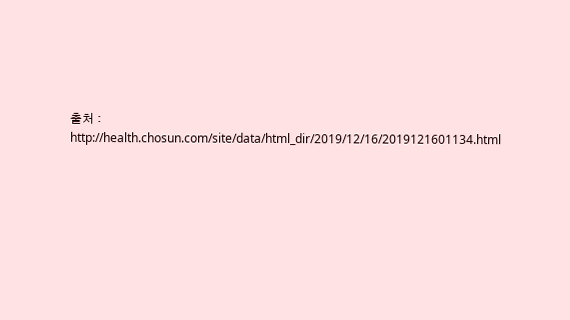출처 : http://health.chosun.com/site/data/html_dir/2019/12/16/2019121601134.html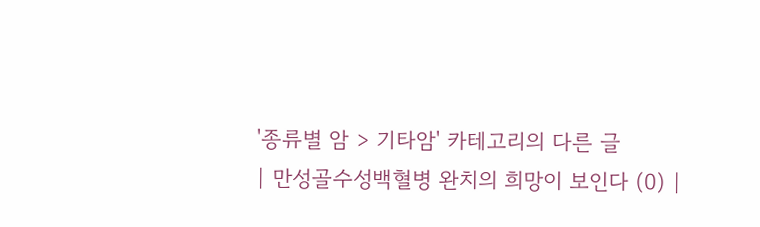'종류별 암 > 기타암' 카테고리의 다른 글
| 만성골수성백혈병 완치의 희망이 보인다 (0) |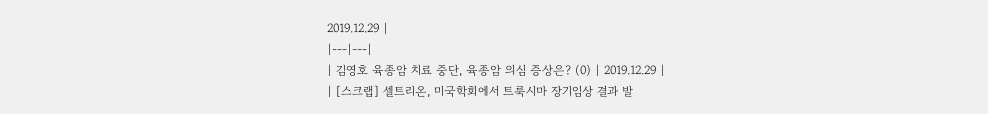2019.12.29 |
|---|---|
| 김영호 육종암 치료 중단, 육종암 의심 증상은? (0) | 2019.12.29 |
| [스크랩] 셀트리온, 미국학회에서 트룩시마 장기임상 결과 발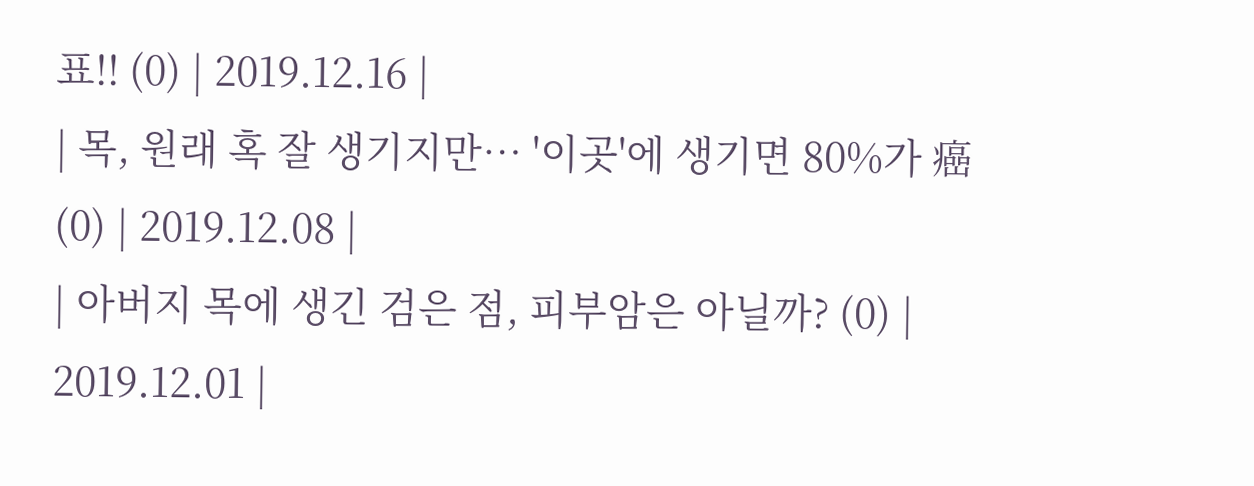표!! (0) | 2019.12.16 |
| 목, 원래 혹 잘 생기지만… '이곳'에 생기면 80%가 癌 (0) | 2019.12.08 |
| 아버지 목에 생긴 검은 점, 피부암은 아닐까? (0) | 2019.12.01 |